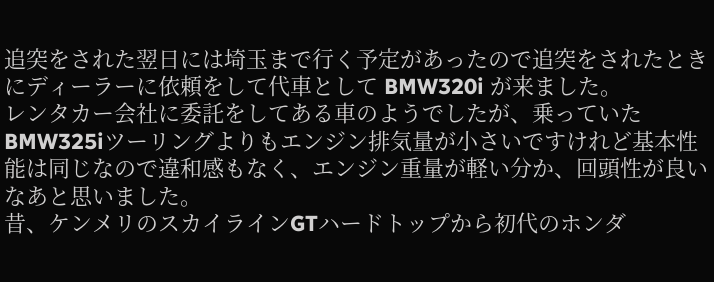追突をされた翌日には埼玉まで行く予定があったので追突をされたときにディーラーに依頼をして代車として BMW320i が来ました。
レンタカー会社に委託をしてある車のようでしたが、乗っていた BMW325iツーリングよりもエンジン排気量が小さいですけれど基本性能は同じなので違和感もなく、エンジン重量が軽い分か、回頭性が良いなあと思いました。
昔、ケンメリのスカイラインGTハードトップから初代のホンダ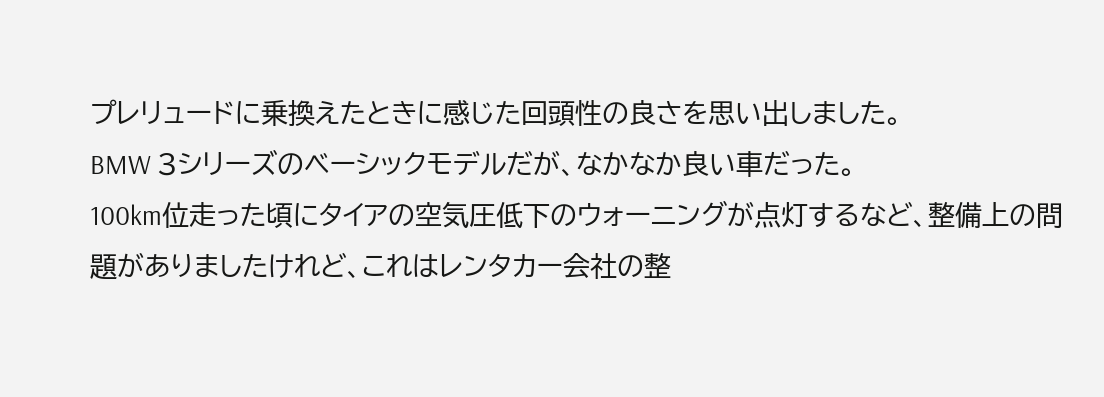プレリュードに乗換えたときに感じた回頭性の良さを思い出しました。
BMW 3シリーズのベーシックモデルだが、なかなか良い車だった。
100km位走った頃にタイアの空気圧低下のウォーニングが点灯するなど、整備上の問題がありましたけれど、これはレンタカー会社の整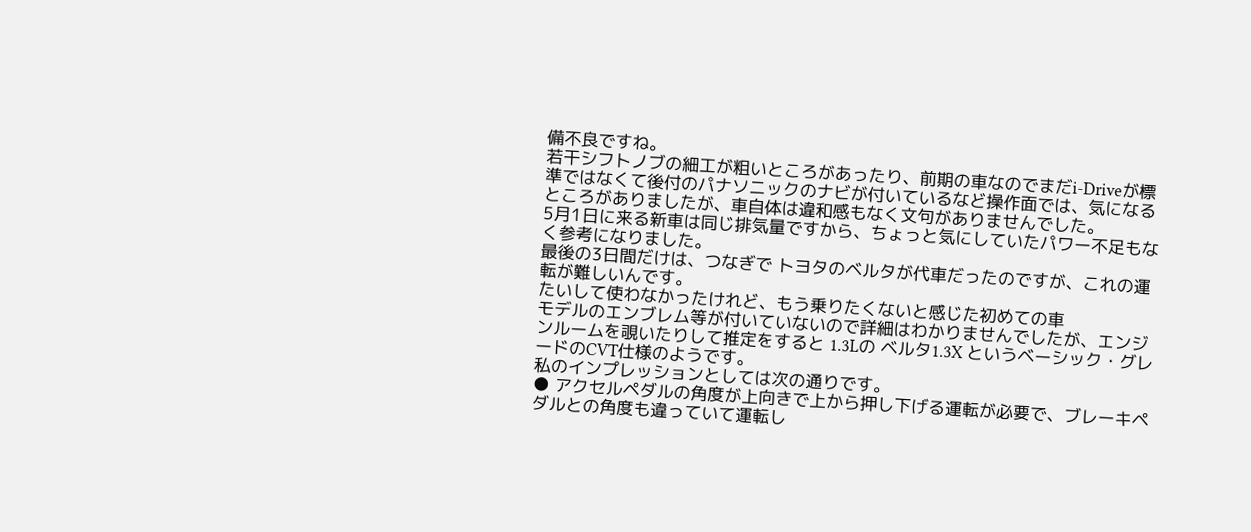備不良ですね。
若干シフトノブの細工が粗いところがあったり、前期の車なのでまだi-Driveが標準ではなくて後付のパナソニックのナビが付いているなど操作面では、気になるところがありましたが、車自体は違和感もなく文句がありませんでした。
5月1日に来る新車は同じ排気量ですから、ちょっと気にしていたパワー不足もなく参考になりました。
最後の3日間だけは、つなぎで トヨタのベルタが代車だったのですが、これの運転が難しいんです。
たいして使わなかったけれど、もう乗りたくないと感じた初めての車
モデルのエンブレム等が付いていないので詳細はわかりませんでしたが、エンジンルームを覗いたりして推定をすると 1.3Lの ベルタ1.3X というベーシック・グレードのCVT仕様のようです。
私のインプレッションとしては次の通りです。
● アクセルペダルの角度が上向きで上から押し下げる運転が必要で、ブレーキペダルとの角度も違っていて運転し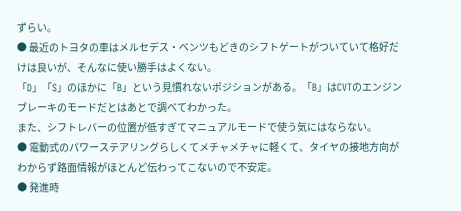ずらい。
● 最近のトヨタの車はメルセデス・ベンツもどきのシフトゲートがついていて格好だけは良いが、そんなに使い勝手はよくない。
「D」「S」のほかに「B」という見慣れないポジションがある。「B」はCVTのエンジンブレーキのモードだとはあとで調べてわかった。
また、シフトレバーの位置が低すぎてマニュアルモードで使う気にはならない。
● 電動式のパワーステアリングらしくてメチャメチャに軽くて、タイヤの接地方向がわからず路面情報がほとんど伝わってこないので不安定。
● 発進時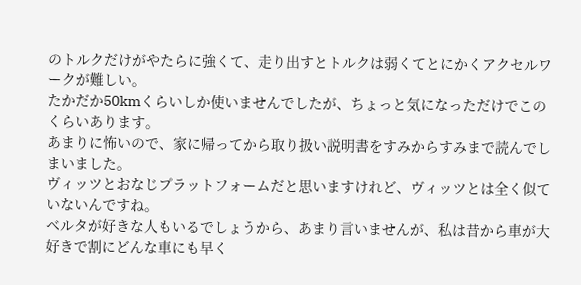のトルクだけがやたらに強くて、走り出すとトルクは弱くてとにかくアクセルワークが難しい。
たかだか50kmくらいしか使いませんでしたが、ちょっと気になっただけでこのくらいあります。
あまりに怖いので、家に帰ってから取り扱い説明書をすみからすみまで読んでしまいました。
ヴィッツとおなじプラットフォームだと思いますけれど、ヴィッツとは全く似ていないんですね。
ベルタが好きな人もいるでしょうから、あまり言いませんが、私は昔から車が大好きで割にどんな車にも早く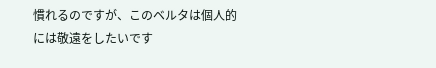慣れるのですが、このベルタは個人的には敬遠をしたいです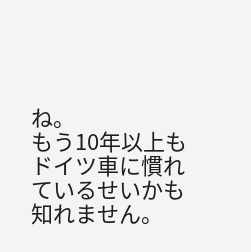ね。
もう10年以上もドイツ車に慣れているせいかも知れません。